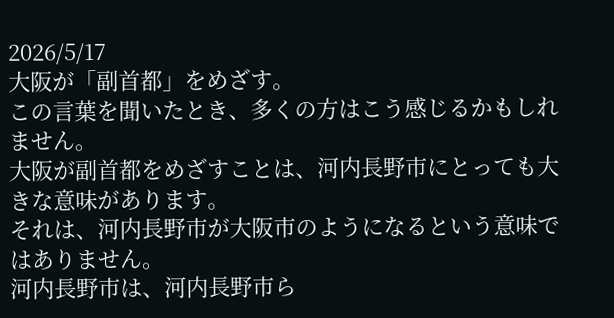2026/5/17
大阪が「副首都」をめざす。
この言葉を聞いたとき、多くの方はこう感じるかもしれません。
大阪が副首都をめざすことは、河内長野市にとっても大きな意味があります。
それは、河内長野市が大阪市のようになるという意味ではありません。
河内長野市は、河内長野市ら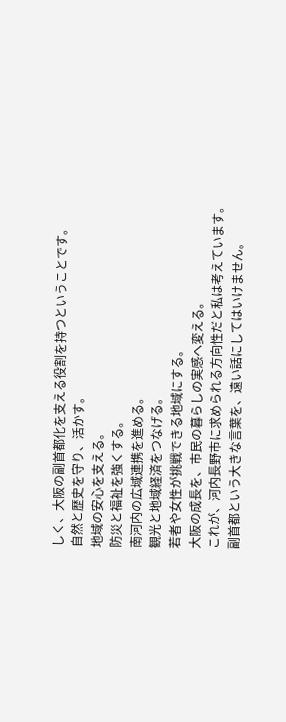しく、大阪の副首都化を支える役割を持つということです。
自然と歴史を守り、活かす。
地域の安心を支える。
防災と福祉を強くする。
南河内の広域連携を進める。
観光と地域経済をつなげる。
若者や女性が挑戦できる地域にする。
大阪の成長を、市民の暮らしの実感へ変える。
これが、河内長野市に求められる方向性だと私は考えています。
副首都という大きな言葉を、遠い話にしてはいけません。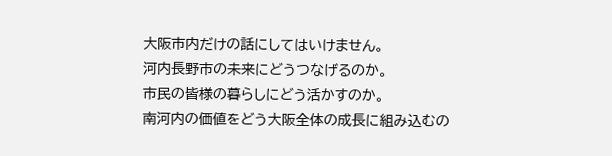大阪市内だけの話にしてはいけません。
河内長野市の未来にどうつなげるのか。
市民の皆様の暮らしにどう活かすのか。
南河内の価値をどう大阪全体の成長に組み込むの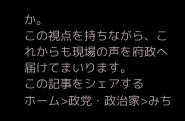か。
この視点を持ちながら、これからも現場の声を府政へ届けてまいります。
この記事をシェアする
ホーム>政党・政治家>みち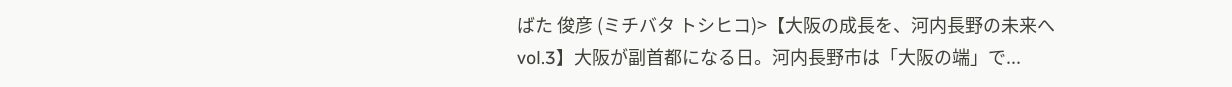ばた 俊彦 (ミチバタ トシヒコ)>【大阪の成長を、河内長野の未来へ vol.3】大阪が副首都になる日。河内長野市は「大阪の端」で...